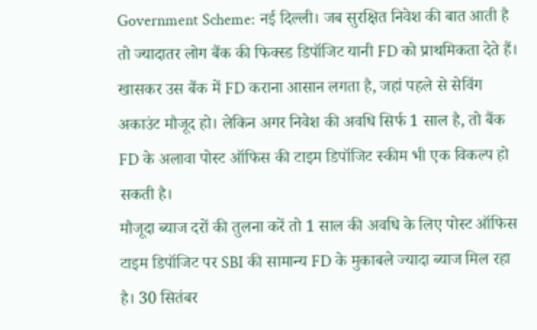Government Scheme: नई दिल्ली। जब सुरक्षित निवेश की बात आती है तो ज्यादातर लोग बैंक की फिक्स्ड डिपॉजिट यानी FD को प्राथमिकता देते हैं। खासकर उस बैंक में FD कराना आसान लगता है, जहां पहले से सेविंग अकाउंट मौजूद हो। लेकिन अगर निवेश की अवधि सिर्फ 1 साल है, तो बैंक FD के अलावा पोस्ट ऑफिस की टाइम डिपॉजिट स्कीम भी एक विकल्प हो सकती है।
मौजूदा ब्याज दरों की तुलना करें तो 1 साल की अवधि के लिए पोस्ट ऑफिस टाइम डिपॉजिट पर SBI की सामान्य FD के मुकाबले ज्यादा ब्याज मिल रहा है। 30 सितंबर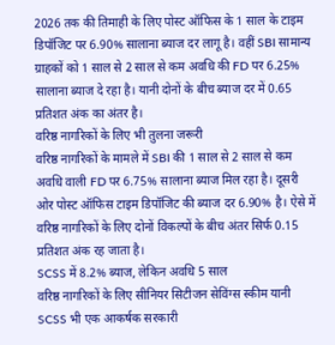2026 तक की तिमाही के लिए पोस्ट ऑफिस के 1 साल के टाइम डिपॉजिट पर 6.90% सालाना ब्याज दर लागू है। वहीं SBI सामान्य ग्राहकों को 1 साल से 2 साल से कम अवधि की FD पर 6.25% सालाना ब्याज दे रहा है। यानी दोनों के बीच ब्याज दर में 0.65 प्रतिशत अंक का अंतर है।
वरिष्ठ नागरिकों के लिए भी तुलना जरूरी
वरिष्ठ नागरिकों के मामले में SBI की 1 साल से 2 साल से कम अवधि वाली FD पर 6.75% सालाना ब्याज मिल रहा है। दूसरी ओर पोस्ट ऑफिस टाइम डिपॉजिट की ब्याज दर 6.90% है। ऐसे में वरिष्ठ नागरिकों के लिए दोनों विकल्पों के बीच अंतर सिर्फ 0.15 प्रतिशत अंक रह जाता है।
SCSS में 8.2% ब्याज, लेकिन अवधि 5 साल
वरिष्ठ नागरिकों के लिए सीनियर सिटीजन सेविंग्स स्कीम यानी SCSS भी एक आकर्षक सरकारी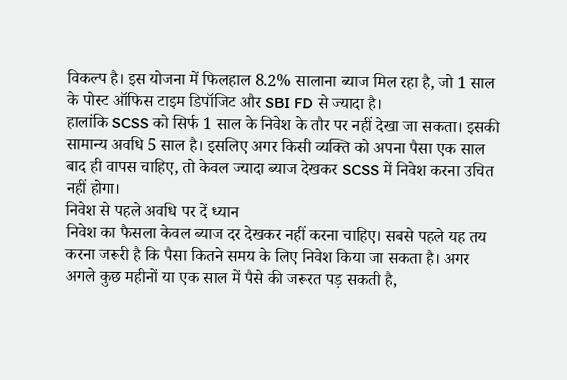विकल्प है। इस योजना में फिलहाल 8.2% सालाना ब्याज मिल रहा है, जो 1 साल के पोस्ट ऑफिस टाइम डिपॉजिट और SBI FD से ज्यादा है।
हालांकि SCSS को सिर्फ 1 साल के निवेश के तौर पर नहीं देखा जा सकता। इसकी सामान्य अवधि 5 साल है। इसलिए अगर किसी व्यक्ति को अपना पैसा एक साल बाद ही वापस चाहिए, तो केवल ज्यादा ब्याज देखकर SCSS में निवेश करना उचित नहीं होगा।
निवेश से पहले अवधि पर दें ध्यान
निवेश का फैसला केवल ब्याज दर देखकर नहीं करना चाहिए। सबसे पहले यह तय करना जरूरी है कि पैसा कितने समय के लिए निवेश किया जा सकता है। अगर अगले कुछ महीनों या एक साल में पैसे की जरूरत पड़ सकती है,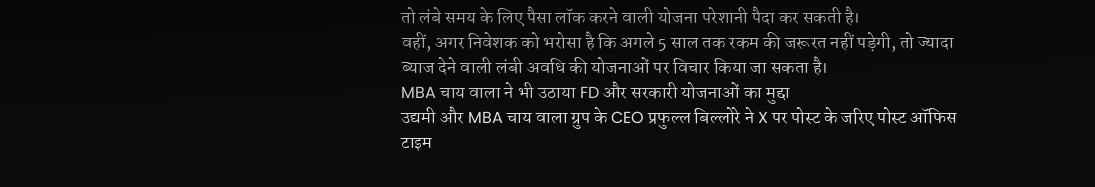तो लंबे समय के लिए पैसा लॉक करने वाली योजना परेशानी पैदा कर सकती है।
वहीं, अगर निवेशक को भरोसा है कि अगले 5 साल तक रकम की जरूरत नहीं पड़ेगी, तो ज्यादा ब्याज देने वाली लंबी अवधि की योजनाओं पर विचार किया जा सकता है।
MBA चाय वाला ने भी उठाया FD और सरकारी योजनाओं का मुद्दा
उद्यमी और MBA चाय वाला ग्रुप के CEO प्रफुल्ल बिल्लोरे ने X पर पोस्ट के जरिए पोस्ट ऑफिस टाइम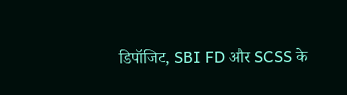डिपॉजिट, SBI FD और SCSS के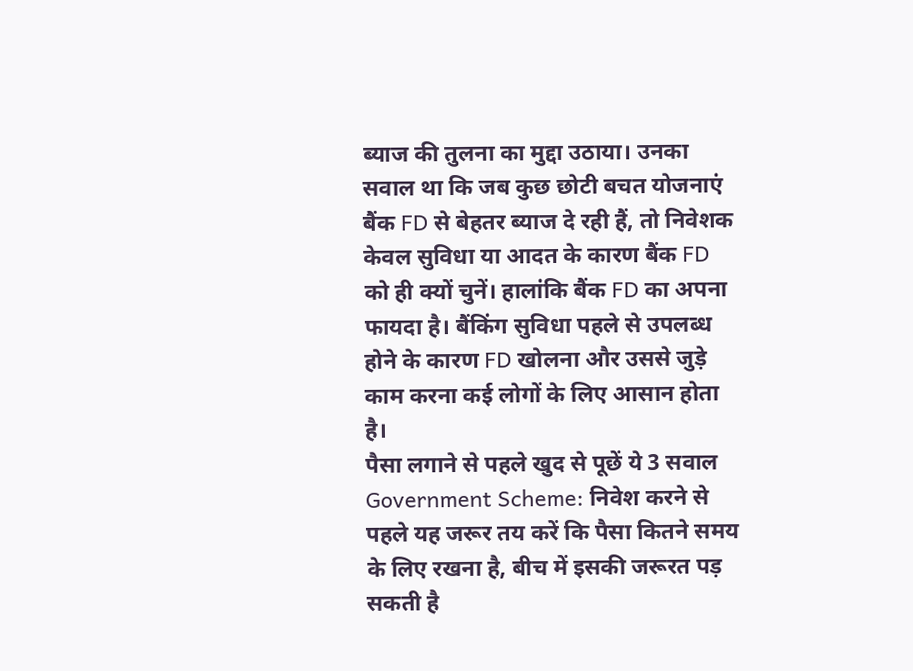ब्याज की तुलना का मुद्दा उठाया। उनका सवाल था कि जब कुछ छोटी बचत योजनाएं बैंक FD से बेहतर ब्याज दे रही हैं, तो निवेशक केवल सुविधा या आदत के कारण बैंक FD को ही क्यों चुनें। हालांकि बैंक FD का अपना फायदा है। बैंकिंग सुविधा पहले से उपलब्ध होने के कारण FD खोलना और उससे जुड़े काम करना कई लोगों के लिए आसान होता है।
पैसा लगाने से पहले खुद से पूछें ये 3 सवाल
Government Scheme: निवेश करने से पहले यह जरूर तय करें कि पैसा कितने समय के लिए रखना है, बीच में इसकी जरूरत पड़ सकती है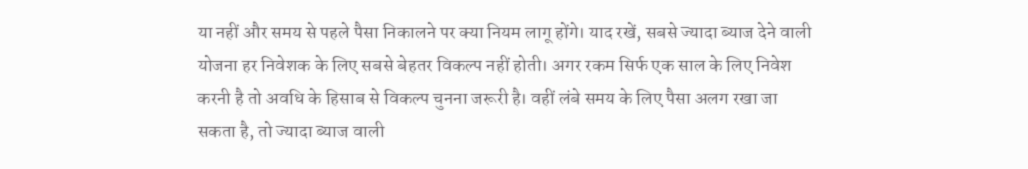या नहीं और समय से पहले पैसा निकालने पर क्या नियम लागू होंगे। याद रखें, सबसे ज्यादा ब्याज देने वाली योजना हर निवेशक के लिए सबसे बेहतर विकल्प नहीं होती। अगर रकम सिर्फ एक साल के लिए निवेश करनी है तो अवधि के हिसाब से विकल्प चुनना जरूरी है। वहीं लंबे समय के लिए पैसा अलग रखा जा सकता है, तो ज्यादा ब्याज वाली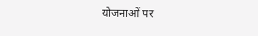योजनाओं पर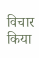विचार किया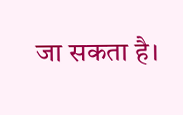जा सकता है।